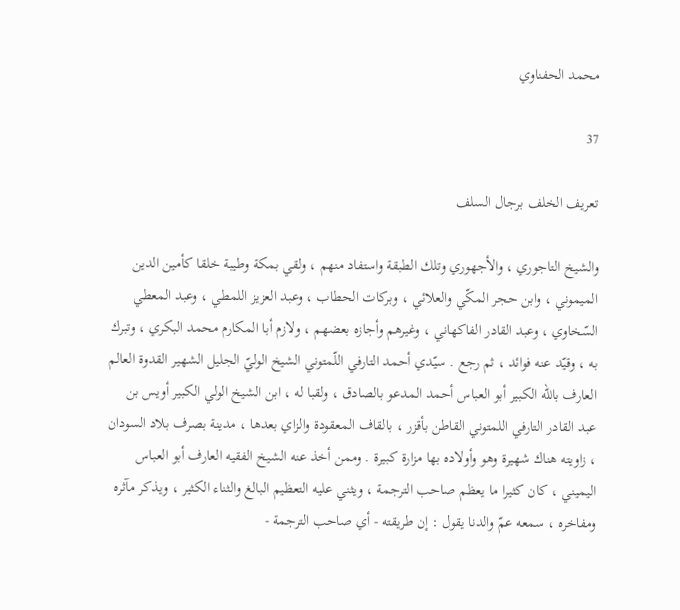محمد الحفناوي

37

تعريف الخلف برجال السلف

والشيخ التاجوري ، والأجهوري وتلك الطبقة واستفاد منهم ، ولقي بمكة وطيبة خلقا كأمين الدين الميموني ، وابن حجر المكّي والعلائي ، وبركات الحطاب ، وعبد العزيز اللمطي ، وعبد المعطي السّخاوي ، وعبد القادر الفاكهاني ، وغيرهم وأجازه بعضهم ، ولازم أبا المكارم محمد البكري ، وتبرك به ، وقيّد عنه فوائد ، ثم رجع . سيّدي أحمد التارفي اللّمتوني الشيخ الوليّ الجليل الشهير القدوة العالم العارف باللّه الكبير أبو العباس أحمد المدعو بالصادق ، ولقبا له ، ابن الشيخ الولي الكبير أويس بن عبد القادر التارفي اللمتوني القاطن بأقزر ، بالقاف المعقودة والزاي بعدها ، مدينة بصرف بلاد السودان ، زاويته هناك شهيرة وهو وأولاده بها مزارة كبيرة . وممن أخذ عنه الشيخ الفقيه العارف أبو العباس اليميني ، كان كثيرا ما يعظم صاحب الترجمة ، ويثني عليه التعظيم البالغ والثناء الكثير ، ويذكر مآثره ومفاخره ، سمعه عمّ والدنا يقول : إن طريقته - أي صاحب الترجمة -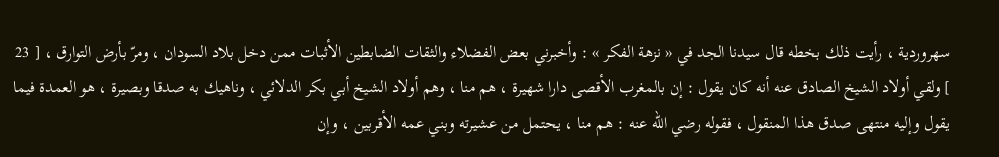سهروردية ، رأيت ذلك بخطه قال سيدنا الجد في « نزهة الفكر » : وأخبرني بعض الفضلاء والثقات الضابطين الأثبات ممن دخل بلاد السودان ، ومرّ بأرض التوارق ، [ 23 ] ولقي أولاد الشيخ الصادق عنه أنه كان يقول : إن بالمغرب الأقصى دارا شهيرة ، هم منا ، وهم أولاد الشيخ أبي بكر الدلائي ، وناهيك به صدقا وبصيرة ، هو العمدة فيما يقول وإليه منتهى صدق هذا المنقول ، فقوله رضي اللّه عنه : هم منا ، يحتمل من عشيرته وبني عمه الأقربين ، وإن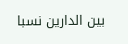بين الدارين نسبا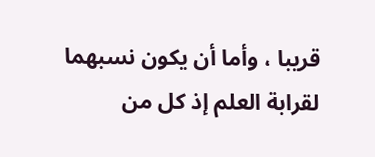قريبا ، وأما أن يكون نسبهما لقرابة العلم إذ كل من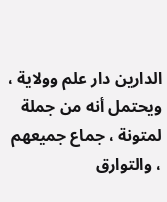الدارين دار علم وولاية ، ويحتمل أنه من جملة لمتونة ، جماع جميعهم ، والتوارق